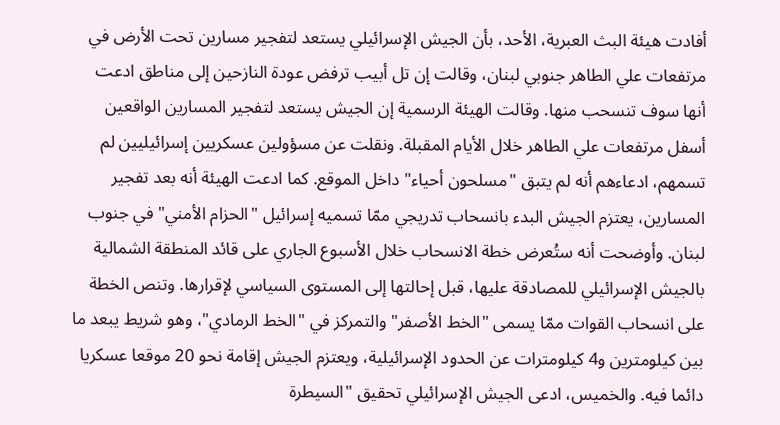أفادت هيئة البث العبرية، الأحد، بأن الجيش الإسرائيلي يستعد لتفجير مسارين تحت الأرض في مرتفعات علي الطاهر جنوبي لبنان، وقالت إن تل أبيب ترفض عودة النازحين إلى مناطق ادعت أنها سوف تنسحب منها. وقالت الهيئة الرسمية إن الجيش يستعد لتفجير المسارين الواقعين أسفل مرتفعات علي الطاهر خلال الأيام المقبلة. ونقلت عن مسؤولين عسكريين إسرائيليين لم تسمهم، ادعاءهم أنه لم يتبق "مسلحون أحياء" داخل الموقع. كما ادعت الهيئة أنه بعد تفجير المسارين، يعتزم الجيش البدء بانسحاب تدريجي ممّا تسميه إسرائيل "الحزام الأمني" في جنوب لبنان. وأوضحت أنه ستُعرض خطة الانسحاب خلال الأسبوع الجاري على قائد المنطقة الشمالية بالجيش الإسرائيلي للمصادقة عليها، قبل إحالتها إلى المستوى السياسي لإقرارها. وتنص الخطة على انسحاب القوات ممّا يسمى "الخط الأصفر" والتمركز في "الخط الرمادي"، وهو شريط يبعد ما بين كيلومترين و4 كيلومترات عن الحدود الإسرائيلية، ويعتزم الجيش إقامة نحو 20 موقعا عسكريا دائما فيه. والخميس، ادعى الجيش الإسرائيلي تحقيق "السيطرة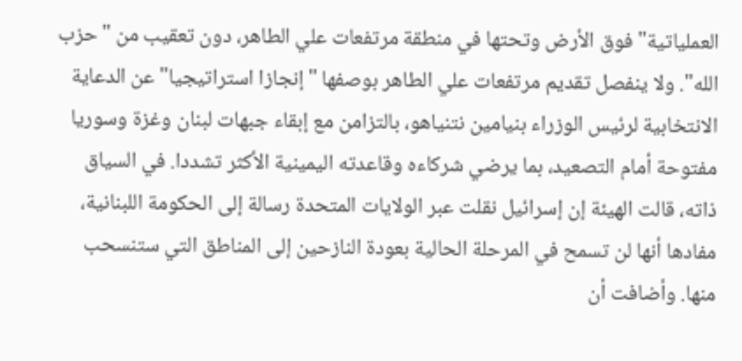العملياتية" فوق الأرض وتحتها في منطقة مرتفعات علي الطاهر، دون تعقيب من "حزب الله". ولا ينفصل تقديم مرتفعات علي الطاهر بوصفها "إنجازا استراتيجيا" عن الدعاية الانتخابية لرئيس الوزراء بنيامين نتنياهو، بالتزامن مع إبقاء جبهات لبنان وغزة وسوريا مفتوحة أمام التصعيد، بما يرضي شركاءه وقاعدته اليمينية الأكثر تشددا. في السياق ذاته، قالت الهيئة إن إسرائيل نقلت عبر الولايات المتحدة رسالة إلى الحكومة اللبنانية، مفادها أنها لن تسمح في المرحلة الحالية بعودة النازحين إلى المناطق التي ستنسحب منها. وأضافت أن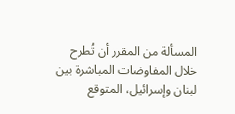المسألة من المقرر أن تُطرح خلال المفاوضات المباشرة بين لبنان وإسرائيل، المتوقع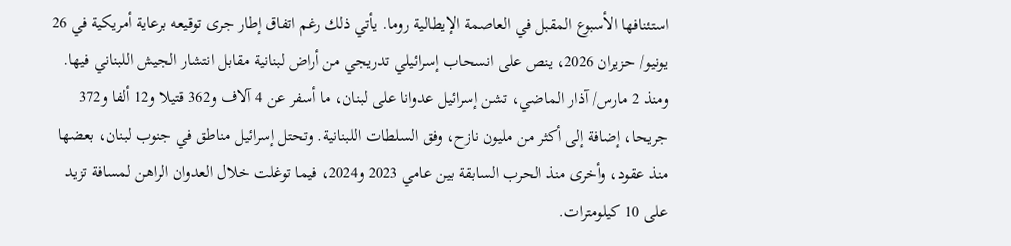استئنافها الأسبوع المقبل في العاصمة الإيطالية روما. يأتي ذلك رغم اتفاق إطار جرى توقيعه برعاية أمريكية في 26 يونيو/ حزيران 2026، ينص على انسحاب إسرائيلي تدريجي من أراض لبنانية مقابل انتشار الجيش اللبناني فيها. ومنذ 2 مارس/ آذار الماضي، تشن إسرائيل عدوانا على لبنان، ما أسفر عن 4 آلاف و362 قتيلا و12 ألفا و372 جريحا، إضافة إلى أكثر من مليون نازح، وفق السلطات اللبنانية. وتحتل إسرائيل مناطق في جنوب لبنان، بعضها منذ عقود، وأخرى منذ الحرب السابقة بين عامي 2023 و2024، فيما توغلت خلال العدوان الراهن لمسافة تزيد على 10 كيلومترات.